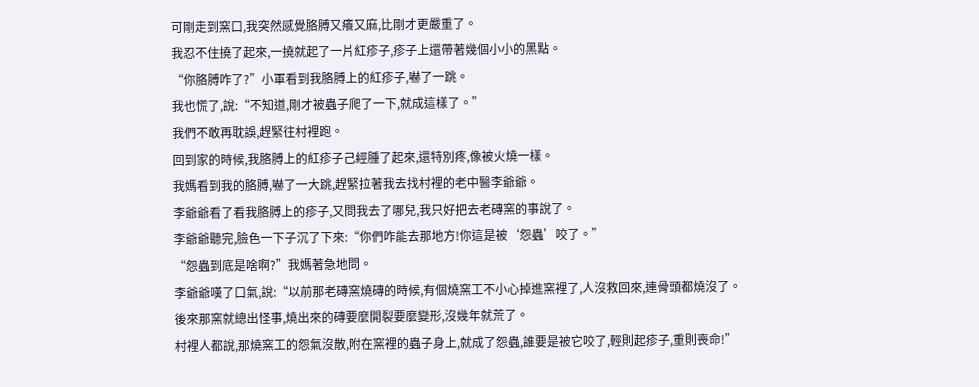可剛走到窯口,我突然感覺胳膊又癢又麻,比剛才更嚴重了。
我忍不住撓了起來,一撓就起了一片紅疹子,疹子上還帶著幾個小小的黑點。
“你胳膊咋了?”小軍看到我胳膊上的紅疹子,嚇了一跳。
我也慌了,說:“不知道,剛才被蟲子爬了一下,就成這樣了。”
我們不敢再耽誤,趕緊往村裡跑。
回到家的時候,我胳膊上的紅疹子己經腫了起來,還特別疼,像被火燒一樣。
我媽看到我的胳膊,嚇了一大跳,趕緊拉著我去找村裡的老中醫李爺爺。
李爺爺看了看我胳膊上的疹子,又問我去了哪兒,我只好把去老磚窯的事說了。
李爺爺聽完,臉色一下子沉了下來:“你們咋能去那地方!你這是被‘怨蟲’咬了。”
“怨蟲到底是啥啊?”我媽著急地問。
李爺爺嘆了口氣,說:“以前那老磚窯燒磚的時候,有個燒窯工不小心掉進窯裡了,人沒救回來,連骨頭都燒沒了。
後來那窯就總出怪事,燒出來的磚要麼開裂要麼變形,沒幾年就荒了。
村裡人都說,那燒窯工的怨氣沒散,附在窯裡的蟲子身上,就成了怨蟲,誰要是被它咬了,輕則起疹子,重則喪命!”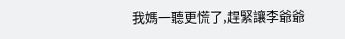我媽一聽更慌了,趕緊讓李爺爺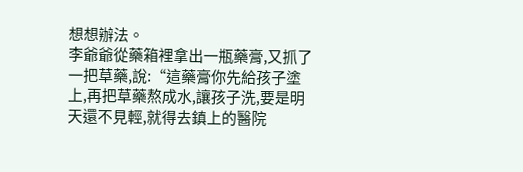想想辦法。
李爺爺從藥箱裡拿出一瓶藥膏,又抓了一把草藥,說:“這藥膏你先給孩子塗上,再把草藥熬成水,讓孩子洗,要是明天還不見輕,就得去鎮上的醫院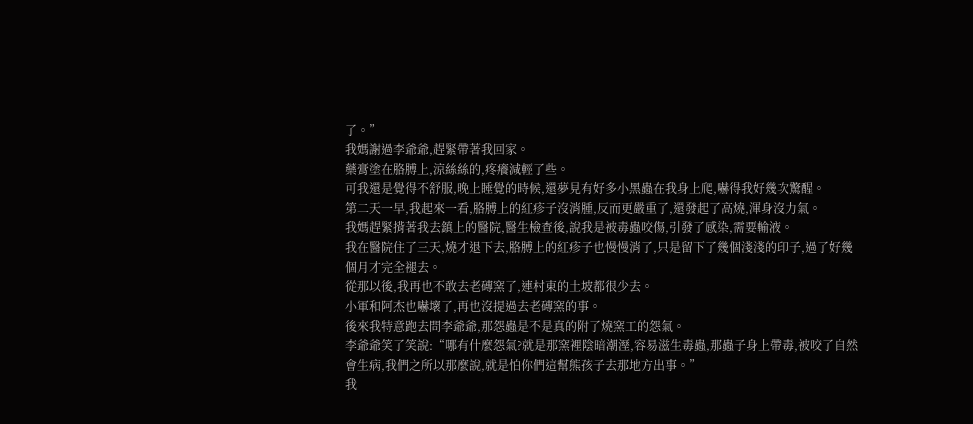了。”
我媽謝過李爺爺,趕緊帶著我回家。
藥膏塗在胳膊上,涼絲絲的,疼癢減輕了些。
可我還是覺得不舒服,晚上睡覺的時候,還夢見有好多小黑蟲在我身上爬,嚇得我好幾次驚醒。
第二天一早,我起來一看,胳膊上的紅疹子沒消腫,反而更嚴重了,還發起了高燒,渾身沒力氣。
我媽趕緊揹著我去鎮上的醫院,醫生檢查後,說我是被毒蟲咬傷,引發了感染,需要輸液。
我在醫院住了三天,燒才退下去,胳膊上的紅疹子也慢慢消了,只是留下了幾個淺淺的印子,過了好幾個月才完全褪去。
從那以後,我再也不敢去老磚窯了,連村東的土坡都很少去。
小軍和阿杰也嚇壞了,再也沒提過去老磚窯的事。
後來我特意跑去問李爺爺,那怨蟲是不是真的附了燒窯工的怨氣。
李爺爺笑了笑說:“哪有什麼怨氣?就是那窯裡陰暗潮溼,容易滋生毒蟲,那蟲子身上帶毒,被咬了自然會生病,我們之所以那麼說,就是怕你們這幫熊孩子去那地方出事。”
我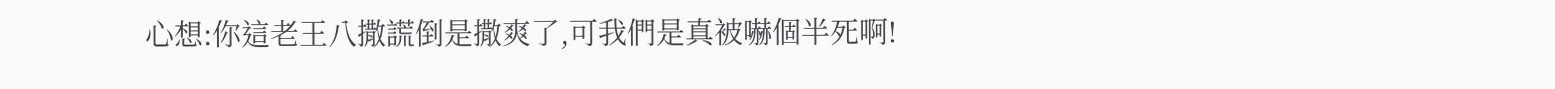心想:你這老王八撒謊倒是撒爽了,可我們是真被嚇個半死啊!